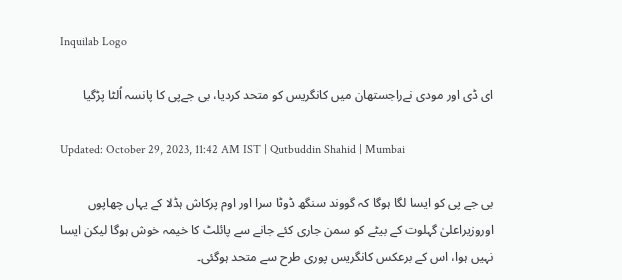Inquilab Logo

ای ڈی اور مودی نےراجستھان میں کانگریس کو متحد کردیا، بی جےپی کا پانسہ اُلٹا پڑگیا

Updated: October 29, 2023, 11:42 AM IST | Qutbuddin Shahid | Mumbai

بی جے پی کو ایسا لگا ہوگا کہ گووند سنگھ ڈوٹا سرا اور اوم پرکاش ہڈلا کے یہاں چھاپوں اوروزیراعلیٰ گہلوت کے بیٹے کو سمن جاری کئے جانے سے پائلٹ کا خیمہ خوش ہوگا لیکن ایسا نہیں ہوا، اس کے برعکس کانگریس پوری طرح سے متحد ہوگئی۔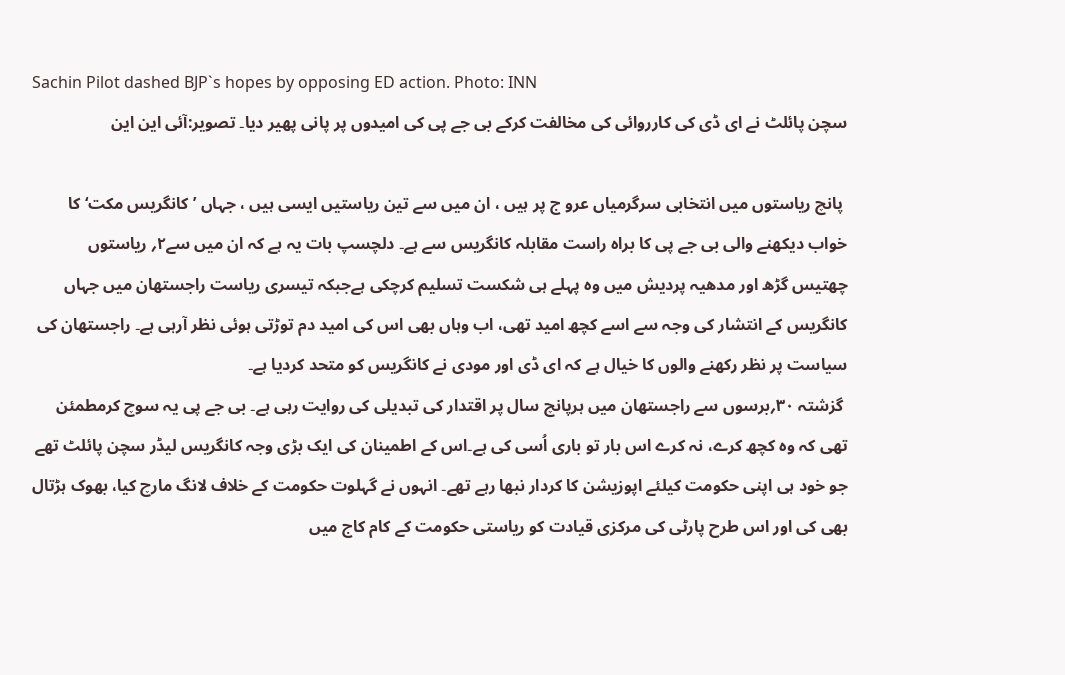Sachin Pilot dashed BJP`s hopes by opposing ED action. Photo: INN
سچن پائلٹ نے ای ڈی کی کارروائی کی مخالفت کرکے بی جے پی کی امیدوں پر پانی پھیر دیا۔ تصویر:آئی این این

 پانچ ریاستوں میں انتخابی سرگرمیاں عرو ج پر ہیں ، ان میں سے تین ریاستیں ایسی ہیں ، جہاں ’کانگریس مکت‘ کا خواب دیکھنے والی بی جے پی کا براہ راست مقابلہ کانگریس سے ہے۔ دلچسپ بات یہ ہے کہ ان میں سے۲؍ ریاستوں چھتیس گڑھ اور مدھیہ پردیش میں وہ پہلے ہی شکست تسلیم کرچکی ہےجبکہ تیسری ریاست راجستھان میں جہاں کانگریس کے انتشار کی وجہ سے اسے کچھ امید تھی، اب وہاں بھی اس کی امید دم توڑتی ہوئی نظر آرہی ہے۔ راجستھان کی سیاست پر نظر رکھنے والوں کا خیال ہے کہ ای ڈی اور مودی نے کانگریس کو متحد کردیا ہے۔
 گزشتہ ۳۰؍برسوں سے راجستھان میں ہرپانچ سال پر اقتدار کی تبدیلی کی روایت رہی ہے۔ بی جے پی یہ سوچ کرمطمئن تھی کہ وہ کچھ کرے، نہ کرے اس بار تو باری اُسی کی ہے۔اس کے اطمینان کی ایک بڑی وجہ کانگریس لیڈر سچن پائلٹ تھے جو خود ہی اپنی حکومت کیلئے اپوزیشن کا کردار نبھا رہے تھے۔ انہوں نے گہلوت حکومت کے خلاف لانگ مارچ کیا، بھوک ہڑتال بھی کی اور اس طرح پارٹی کی مرکزی قیادت کو ریاستی حکومت کے کام کاج میں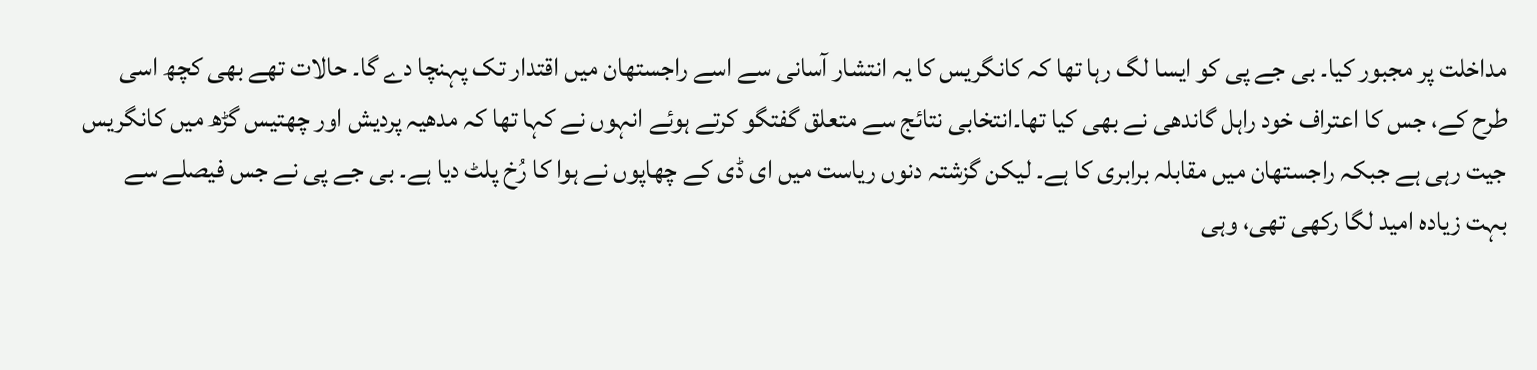مداخلت پر مجبور کیا۔ بی جے پی کو ایسا لگ رہا تھا کہ کانگریس کا یہ انتشار آسانی سے اسے راجستھان میں اقتدار تک پہنچا دے گا۔ حالات تھے بھی کچھ اسی طرح کے، جس کا اعتراف خود راہل گاندھی نے بھی کیا تھا۔انتخابی نتائج سے متعلق گفتگو کرتے ہوئے انہوں نے کہا تھا کہ مدھیہ پردیش اور چھتیس گڑھ میں کانگریس جیت رہی ہے جبکہ راجستھان میں مقابلہ برابری کا ہے۔ لیکن گزشتہ دنوں ریاست میں ای ڈی کے چھاپوں نے ہوا کا رُخ پلٹ دیا ہے۔ بی جے پی نے جس فیصلے سے بہت زیادہ امید لگا رکھی تھی، وہی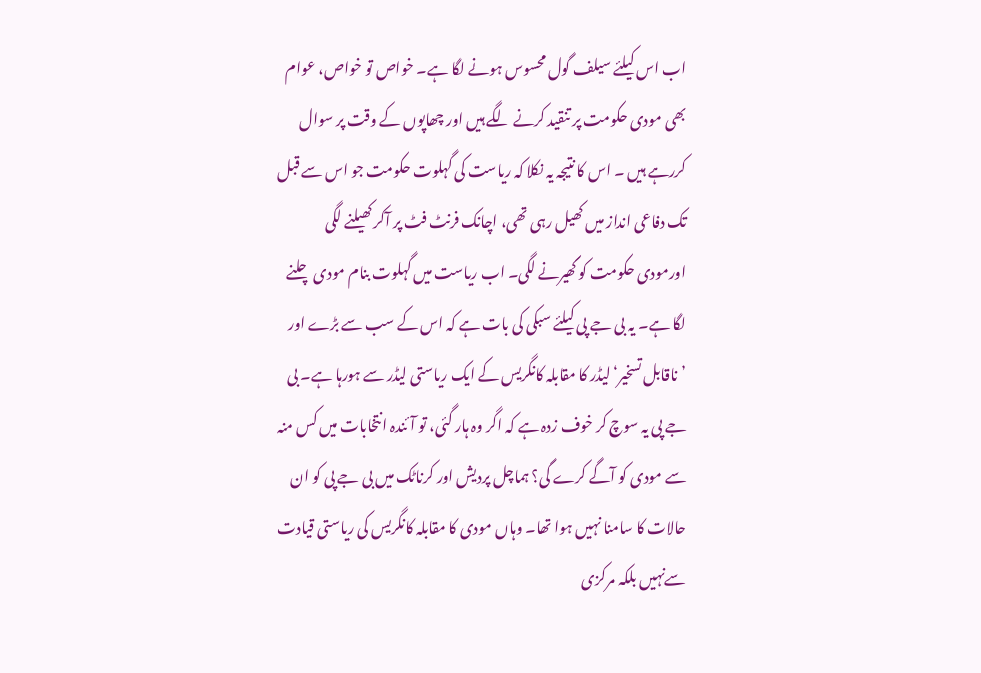اب اس کیلئے سیلف گول محسوس ہونے لگا ہے۔ خواص تو خواص، عوام بھی مودی حکومت پر تنقید کرنے لگے ہیں اور چھاپوں کے وقت پر سوال کررہے ہیں ۔ اس کا نتیجہ یہ نکلا کہ ریاست کی گہلوت حکومت جو اس سے قبل تک دفاعی انداز میں کھیل رہی تھی، اچانک فرنٹ فٹ پر آکر کھیلنے لگی اورمودی حکومت کو گھیرنے لگی۔ اب ریاست میں گہلوت بنام مودی چلنے لگا ہے۔ یہ بی جے پی کیلئے سبکی کی بات ہے کہ اس کے سب سے بڑے اور ’ناقابل تسخیر‘ لیڈر کا مقابلہ کانگریس کے ایک ریاستی لیڈر سے ہورہا ہے۔ بی جے پی یہ سوچ کر خوف زدہ ہے کہ اگر وہ ہار گئی، تو آئندہ انتخابات میں کس منہ سے مودی کو آگے کرے گی؟ ہماچل پردیش اور کرناٹک میں بی جے پی کو ان حالات کا سامنا نہیں ہوا تھا۔ وہاں مودی کا مقابلہ کانگریس کی ریاستی قیادت سےنہیں بلکہ مرکزی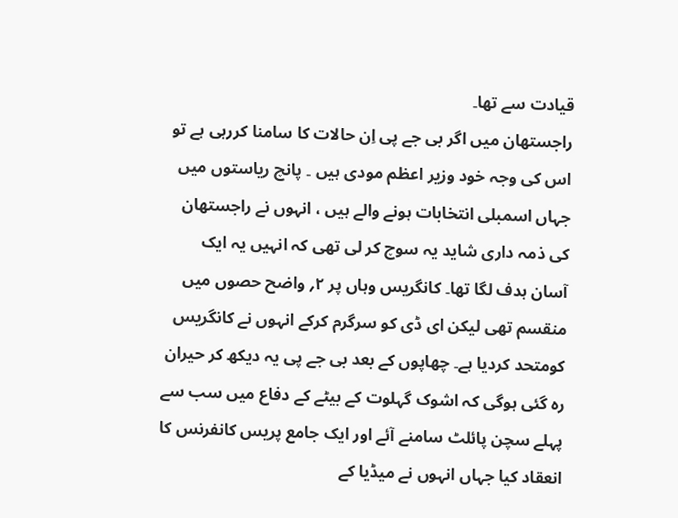قیادت سے تھا۔
راجستھان میں اگر بی جے پی اِن حالات کا سامنا کررہی ہے تو اس کی وجہ خود وزیر اعظم مودی ہیں ۔ پانچ ریاستوں میں جہاں اسمبلی انتخابات ہونے والے ہیں ، انہوں نے راجستھان کی ذمہ داری شاید یہ سوچ کر لی تھی کہ انہیں یہ ایک آسان ہدف لگا تھا۔ کانگریس وہاں پر ۲؍ واضح حصوں میں منقسم تھی لیکن ای ڈی کو سرگرم کرکے انہوں نے کانگریس کومتحد کردیا ہے۔ چھاپوں کے بعد بی جے پی یہ دیکھ کر حیران رہ گئی ہوگی کہ اشوک گہلوت کے بیٹے کے دفاع میں سب سے پہلے سچن پائلٹ سامنے آئے اور ایک جامع پریس کانفرنس کا انعقاد کیا جہاں انہوں نے میڈیا کے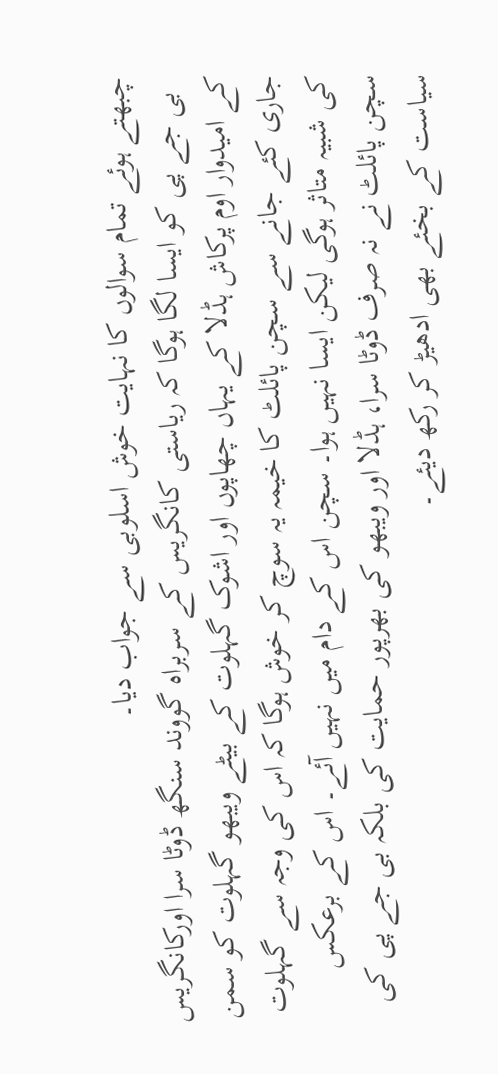چبھتے ہوئے تمام سوالوں کا نہایت خوش اسلوبی سے جواب دیا۔
  بی جے پی کو ایسا لگا ہوگا کہ ریاستی کانگریس کے سربراہ گووند سنگھ ڈوٹا سرا اورکانگریس کے امیدوار اوم پرکاش ہڈلا کے یہاں چھاپوں اور اشوک گہلوت کے بیٹے ویبھو گہلوت کو سمن جاری کئے جانے سے سچن پائلٹ کا خیمہ یہ سوچ کر خوش ہوگا کہ اس کی وجہ سے گہلوت کی شبیہ متاثر ہوگی لیکن ایسا نہیں ہوا۔ سچن اس کے دام میں نہیں آئے۔ اس کے برعکس سچن پائلٹ نے نہ صرف ڈوٹا سرا، ہڈلا اور ویبھو کی بھرپور حمایت کی بلکہ بی جے پی کی سیاست کے بخئے بھی ادھیڑ کر رکھ دیئے۔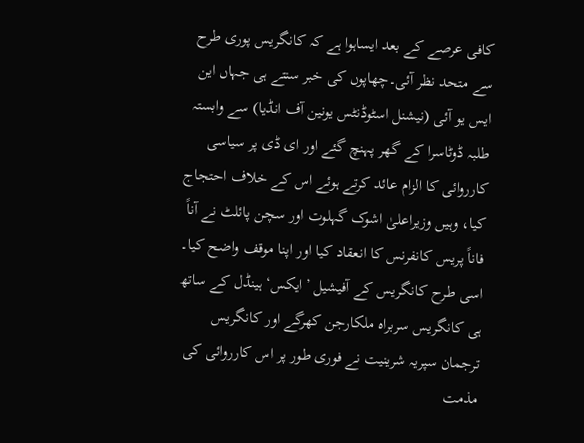کافی عرصے کے بعد ایساہوا ہے کہ کانگریس پوری طرح سے متحد نظر آئی۔چھاپوں کی خبر سنتے ہی جہاں این ایس یو آئی (نیشنل اسٹوڈنٹس یونین آف انڈیا) سے وابستہ طلبہ ڈوٹاسرا کے گھر پہنچ گئے اور ای ڈی پر سیاسی کارروائی کا الزام عائد کرتے ہوئے اس کے خلاف احتجاج کیا، وہیں وزیراعلیٰ اشوک گہلوت اور سچن پائلٹ نے آناً فاناً پریس کانفرنس کا انعقاد کیا اور اپنا موقف واضح کیا۔ اسی طرح کانگریس کے آفیشیل ’ایکس‘ ہینڈل کے ساتھ ہی کانگریس سربراہ ملکارجن کھرگے اور کانگریس ترجمان سپریہ شرینیت نے فوری طور پر اس کارروائی کی مذمت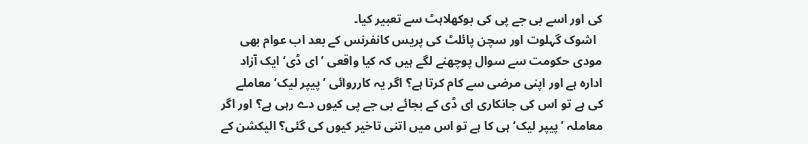کی اور اسے بی جے پی کی بوکھلاہٹ سے تعبیر کیا۔
  اشوک گہلوت اور سچن پائلٹ کی پریس کانفرنس کے بعد اب عوام بھی مودی حکومت سے سوال پوچھنے لگے ہیں کہ کیا واقعی ’ای ڈی‘ ایک آزاد ادارہ ہے اور اپنی مرضی سے کام کرتا ہے؟ اگر یہ کارروائی ’پیپر لیک‘ معاملے کی ہے تو اس کی جانکاری ای ڈی کے بجائے بی جے پی کیوں دے رہی ہے؟ اور اگر معاملہ ’پیپر لیک‘ ہی کا ہے تو اس میں اتنی تاخیر کیوں کی گئی؟ الیکشن کے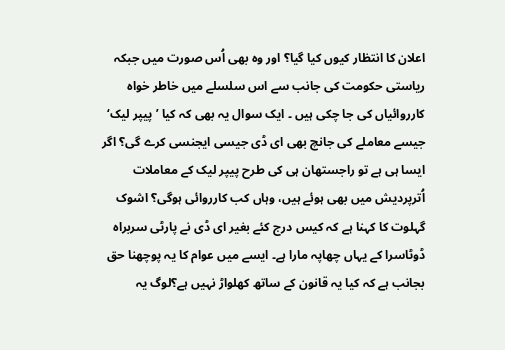اعلان کا انتظار کیوں کیا گیا؟ اور وہ بھی اُس صورت میں جبکہ ریاستی حکومت کی جانب سے اس سلسلے میں خاطر خواہ کارروائیاں کی جا چکی ہیں ۔ ایک سوال یہ بھی کہ کیا ’پیپر لیک‘ جیسے معاملے کی جانچ بھی ای ڈی جیسی ایجنسی کرے گی؟ اگر ایسا ہی ہے تو راجستھان ہی کی طرح پیپر لیک کے معاملات اُترپردیش میں بھی ہوئے ہیں، وہاں کب کارروائی ہوگی؟ اشوک گہلوت کا کہنا ہے کہ کیس درج کئے بغیر ای ڈی نے پارٹی سربراہ ڈوٹاسرا کے یہاں چھاپہ مارا ہے۔ ایسے میں عوام کا یہ پوچھنا حق بجانب ہے کہ کیا یہ قانون کے ساتھ کھلواڑ نہیں ہے؟لوگ یہ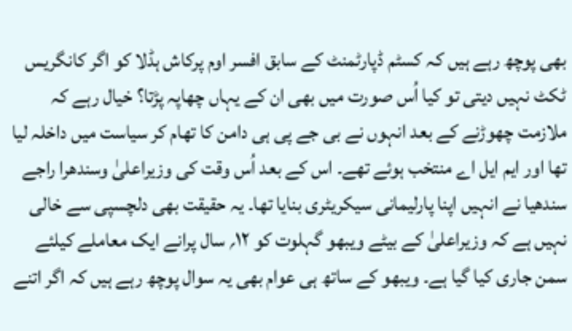بھی پوچھ رہے ہیں کہ کسٹم ڈپارٹمنٹ کے سابق افسر اوم پرکاش ہڈلا کو اگر کانگریس ٹکٹ نہیں دیتی تو کیا اُس صورت میں بھی ان کے یہاں چھاپہ پڑتا؟ خیال رہے کہ ملازمت چھوڑنے کے بعد انہوں نے بی جے پی ہی دامن کا تھام کر سیاست میں داخلہ لیا تھا اور ایم ایل اے منتخب ہوئے تھے۔ اس کے بعد اُس وقت کی وزیراعلیٰ وسندھرا راجے سندھیا نے انہیں اپنا پارلیمانی سیکریٹری بنایا تھا۔ یہ حقیقت بھی دلچسپی سے خالی نہیں ہے کہ وزیراعلیٰ کے بیٹے ویبھو گہلوت کو ۱۲؍ سال پرانے ایک معاملے کیلئے سمن جاری کیا گیا ہے۔ ویبھو کے ساتھ ہی عوام بھی یہ سوال پوچھ رہے ہیں کہ اگر اتنے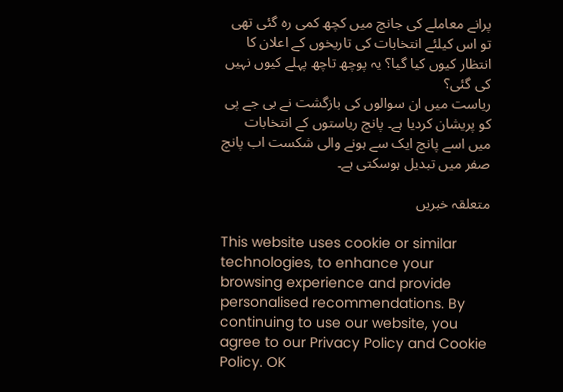پرانے معاملے کی جانچ میں کچھ کمی رہ گئی تھی تو اس کیلئے انتخابات کی تاریخوں کے اعلان کا انتظار کیوں کیا گیا؟ یہ پوچھ تاچھ پہلے کیوں نہیں کی گئی؟
ریاست میں ان سوالوں کی بازگشت نے بی جے پی کو پریشان کردیا ہے۔ پانچ ریاستوں کے انتخابات میں اسے پانچ ایک سے ہونے والی شکست اب پانچ صفر میں تبدیل ہوسکتی ہے۔

متعلقہ خبریں

This website uses cookie or similar technologies, to enhance your browsing experience and provide personalised recommendations. By continuing to use our website, you agree to our Privacy Policy and Cookie Policy. OK